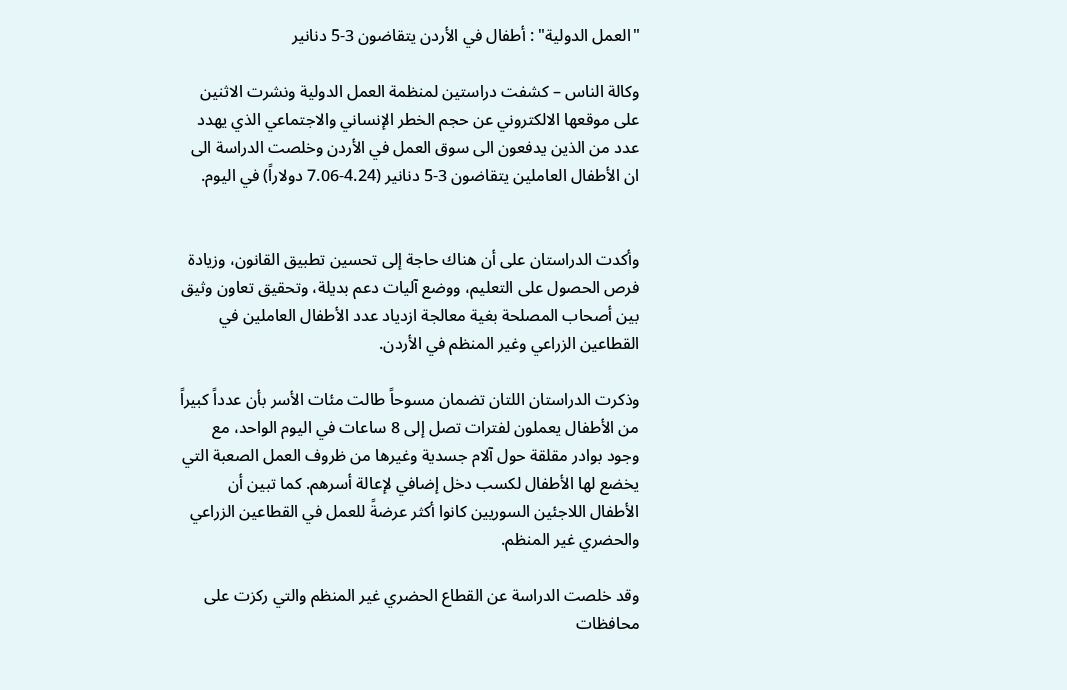"العمل الدولية" : أطفال في الأردن يتقاضون 3-5 دنانير

وكالة الناس – كشفت دراستين لمنظمة العمل الدولية ونشرت الاثنين على موقعها الالكتروني عن حجم الخطر الإنساني والاجتماعي الذي يهدد عدد من الذين يدفعون الى سوق العمل في الأردن وخلصت الدراسة الى ان الأطفال العاملين يتقاضون 3-5 دنانير (4.24-7.06 دولاراً) في اليوم.


وأكدت الدراستان على أن هناك حاجة إلى تحسين تطبيق القانون، وزيادة فرص الحصول على التعليم، ووضع آليات دعم بديلة، وتحقيق تعاون وثيق بين أصحاب المصلحة بغية معالجة ازدياد عدد الأطفال العاملين في القطاعين الزراعي وغير المنظم في الأردن.

وذكرت الدراستان اللتان تضمان مسوحاً طالت مئات الأسر بأن عدداً كبيراً من الأطفال يعملون لفترات تصل إلى 8 ساعات في اليوم الواحد، مع وجود بوادر مقلقة حول آلام جسدية وغيرها من ظروف العمل الصعبة التي يخضع لها الأطفال لكسب دخل إضافي لإعالة أسرهم. كما تبين أن الأطفال اللاجئين السوريين كانوا أكثر عرضةً للعمل في القطاعين الزراعي والحضري غير المنظم.

وقد خلصت الدراسة عن القطاع الحضري غير المنظم والتي ركزت على محافظات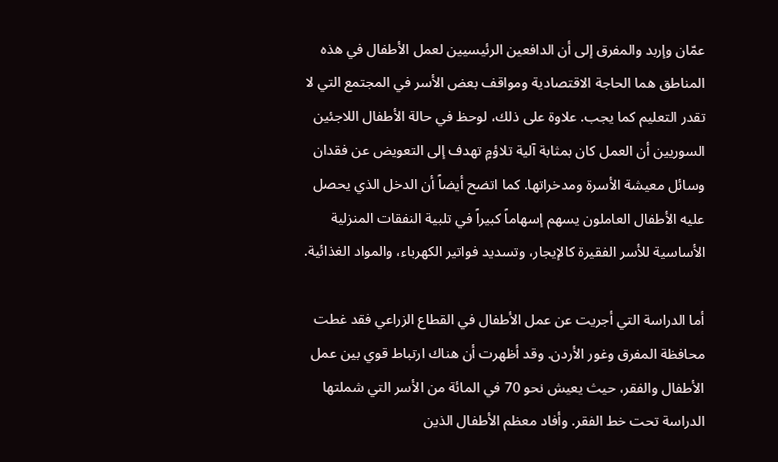عمّان وإربد والمفرق إلى أن الدافعين الرئيسيين لعمل الأطفال في هذه المناطق هما الحاجة الاقتصادية ومواقف بعض الأسر في المجتمع التي لا تقدر التعليم كما يجب. علاوة على ذلك، لوحظ في حالة الأطفال اللاجئين السوريين أن العمل كان بمثابة آلية تلاؤمٍ تهدف إلى التعويض عن فقدان وسائل معيشة الأسرة ومدخراتها. كما اتضح أيضاً أن الدخل الذي يحصل عليه الأطفال العاملون يسهم إسهاماً كبيراً في تلبية النفقات المنزلية الأساسية للأسر الفقيرة كالإيجار، وتسديد فواتير الكهرباء، والمواد الغذائية.

أما الدراسة التي أجريت عن عمل الأطفال في القطاع الزراعي فقد غطت محافظة المفرق وغور الأردن. وقد أظهرت أن هناك ارتباط قوي بين عمل الأطفال والفقر، حيث يعيش نحو 70 في المائة من الأسر التي شملتها الدراسة تحت خط الفقر. وأفاد معظم الأطفال الذين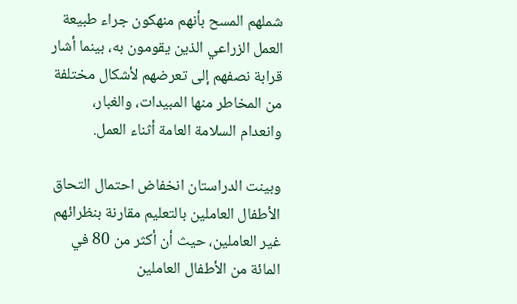شملهم المسح بأنهم منهكون جراء طبيعة العمل الزراعي الذين يقومون به، بينما أشار قرابة نصفهم إلى تعرضهم لأشكال مختلفة من المخاطر منها المبيدات، والغبار، وانعدام السلامة العامة أثناء العمل.

وبينت الدراستان انخفاض احتمال التحاق الأطفال العاملين بالتعليم مقارنة بنظرائهم غير العاملين، حيث أن أكثر من 80 في المائة من الأطفال العاملين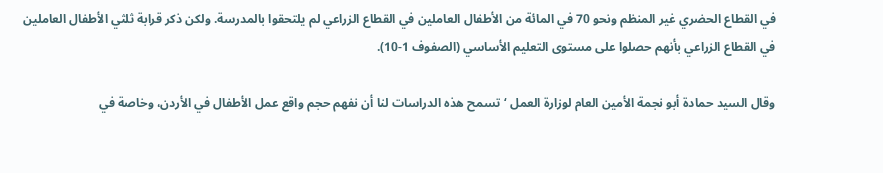في القطاع الحضري غير المنظم ونحو 70 في المائة من الأطفال العاملين في القطاع الزراعي لم يلتحقوا بالمدرسة. ولكن ذكر قرابة ثلثي الأطفال العاملين في القطاع الزراعي بأنهم حصلوا على مستوى التعليم الأساسي (الصفوف 1-10).

وقال السيد حمادة أبو نجمة الأمين العام لوزارة العمل ‘تسمح هذه الدراسات لنا أن نفهم حجم واقع عمل الأطفال في الأردن، وخاصة في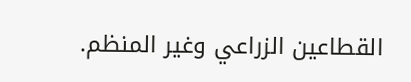القطاعين الزراعي وغير المنظم.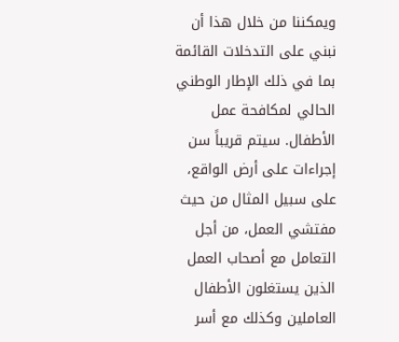ويمكننا من خلال هذا أن نبني على التدخلات القائمة بما في ذلك الإطار الوطني الحالي لمكافحة عمل الأطفال. سيتم قريباً سن إجراءات على أرض الواقع، على سبيل المثال من حيث مفتشي العمل، من أجل التعامل مع أصحاب العمل الذين يستغلون الأطفال العاملين وكذلك مع أسر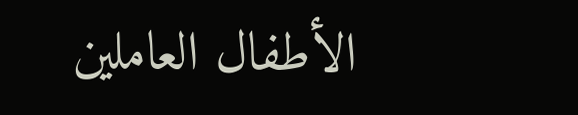الأطفال العاملين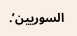السوريين’.